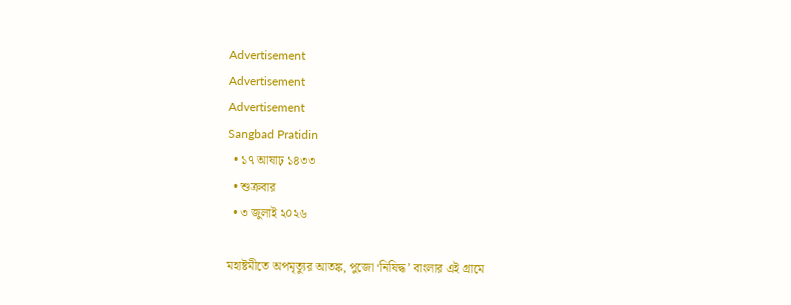Advertisement
Advertisement
Advertisement
Sangbad Pratidin
  • ১৭ আষাঢ় ১৪৩৩
  • শুক্রবার
  • ৩ জুলাই ২০২৬

মহাষ্টমীতে অপমৃত্যুর আতঙ্ক, পুজো ‘নিষিদ্ধ’ বাংলার এই গ্রামে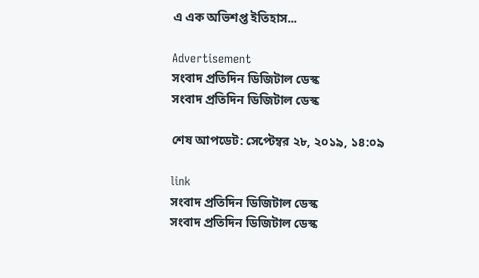এ এক অভিশপ্ত ইতিহাস...

Advertisement
সংবাদ প্রতিদিন ডিজিটাল ডেস্ক
সংবাদ প্রতিদিন ডিজিটাল ডেস্ক

শেষ আপডেট: সেপ্টেম্বর ২৮, ২০১৯, ১৪:০৯

link
সংবাদ প্রতিদিন ডিজিটাল ডেস্ক
সংবাদ প্রতিদিন ডিজিটাল ডেস্ক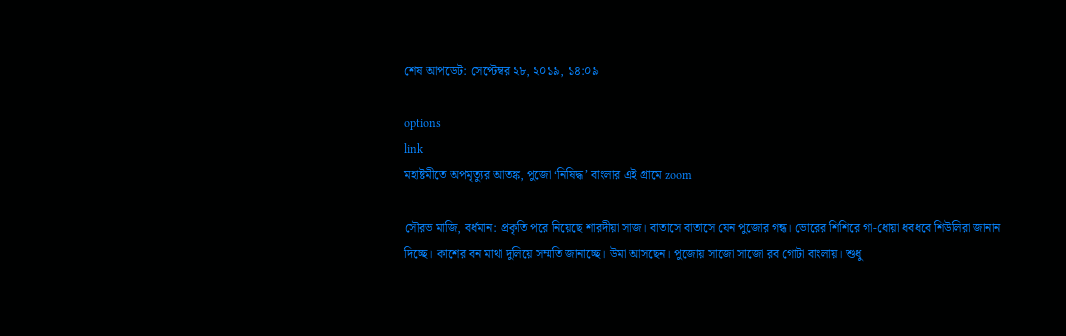শেষ আপডেট: সেপ্টেম্বর ২৮, ২০১৯, ১৪:০৯

options
link
মহাষ্টমীতে অপমৃত্যুর আতঙ্ক, পুজো ‘নিষিদ্ধ’ বাংলার এই গ্রামে zoom

সৌরভ মাজি, বর্ধমান: প্রকৃতি পরে নিয়েছে শারদীয়া সাজ। বাতাসে বাতাসে যেন পুজোর গন্ধ। ভোরের শিশিরে গা-ধোয়া ধবধবে শিউলিরা জানান দিচ্ছে। কাশের বন মাথা দুলিয়ে সম্মতি জানাচ্ছে। উমা আসছেন। পুজোয় সাজো সাজো রব গোটা বাংলায়। শুধু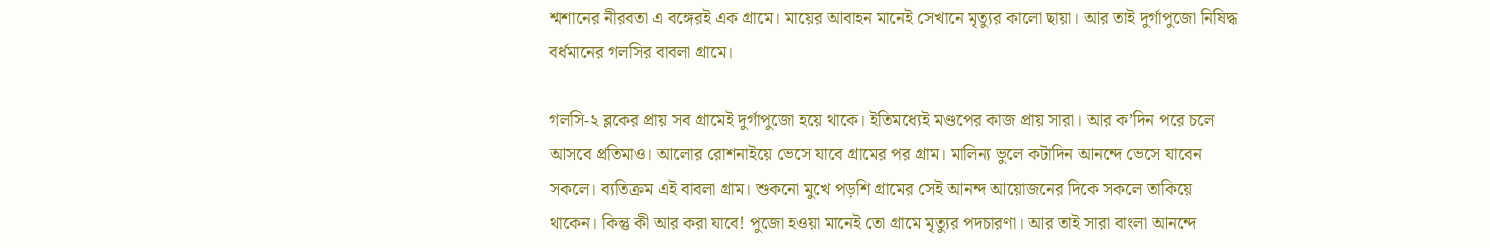শ্মশানের নীরবতা এ বঙ্গেরই এক গ্রামে। মায়ের আবাহন মানেই সেখানে মৃত্যুর কালো ছায়া। আর তাই দুর্গাপুজো নিষিদ্ধ বর্ধমানের গলসির বাবলা গ্রামে।

গলসি-২ ব্লকের প্রায় সব গ্রামেই দুর্গাপুজো হয়ে থাকে। ইতিমধ্যেই মণ্ডপের কাজ প্রায় সারা। আর ক’দিন পরে চলে আসবে প্রতিমাও। আলোর রোশনাইয়ে ভেসে যাবে গ্রামের পর গ্রাম। মালিন্য ভুলে কটাদিন আনন্দে ভেসে যাবেন সকলে। ব্যতিক্রম এই বাবলা গ্রাম। শুকনো মুখে পড়শি গ্রামের সেই আনন্দ আয়োজনের দিকে সকলে তাকিয়ে থাকেন। কিন্তু কী আর করা যাবে! পুজো হওয়া মানেই তো গ্রামে মৃত্যুর পদচারণা। আর তাই সারা বাংলা আনন্দে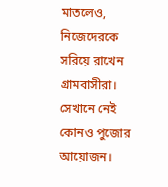মাতলেও, নিজেদেরকে সরিয়ে রাখেন গ্রামবাসীরা। সেখানে নেই কোনও পুজোর আয়োজন।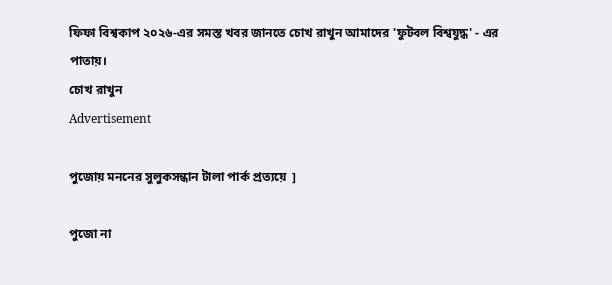ফিফা বিশ্বকাপ ২০২৬-এর সমস্ত খবর জানতে চোখ রাখুন আমাদের 'ফুটবল বিশ্বযুদ্ধ' - এর পাতায়।
চোখ রাখুন
Advertisement

পুজোয় মননের সুলুকসন্ধান টালা পার্ক প্রত্যয়ে  ]

পুজো না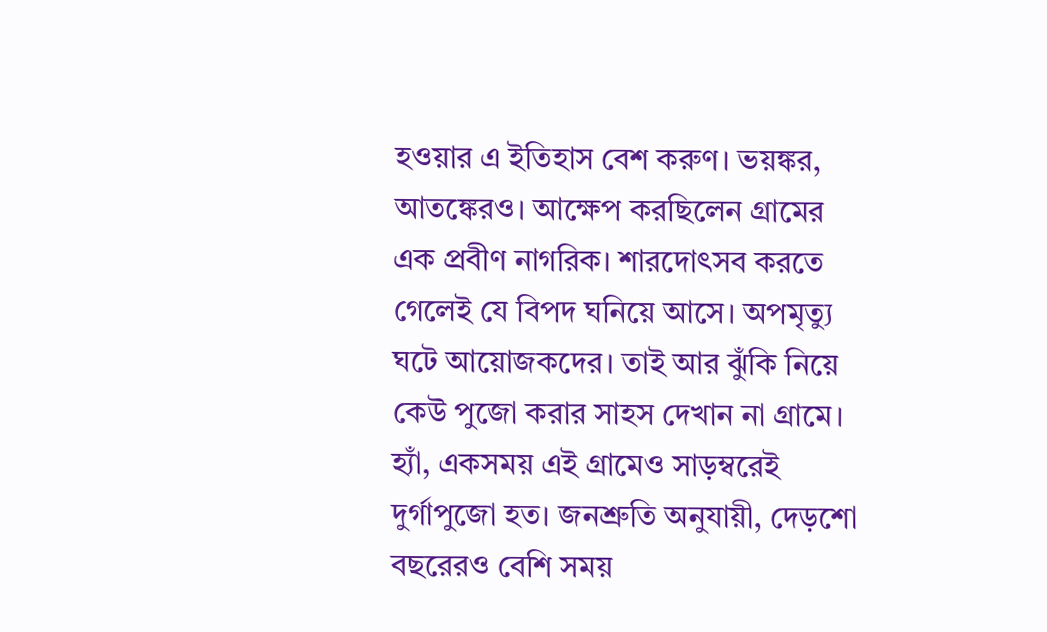হওয়ার এ ইতিহাস বেশ করুণ। ভয়ঙ্কর, আতঙ্কেরও। আক্ষেপ করছিলেন গ্রামের এক প্রবীণ নাগরিক। শারদোৎসব করতে গেলেই যে বিপদ ঘনিয়ে আসে। অপমৃত্যু ঘটে আয়োজকদের। তাই আর ঝুঁকি নিয়ে কেউ পুজো করার সাহস দেখান না গ্রামে। হ্যাঁ, একসময় এই গ্রামেও সাড়ম্বরেই দুর্গাপুজো হত। জনশ্রুতি অনুযায়ী, দেড়শো বছরেরও বেশি সময়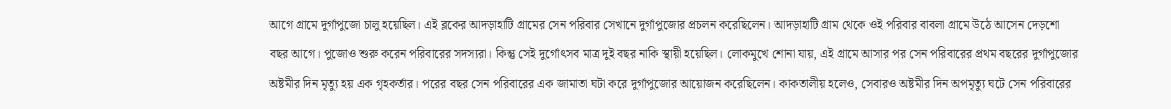আগে গ্রামে দুর্গাপুজো চালু হয়েছিল। এই ব্লকের আদড়াহাটি গ্রামের সেন পরিবার সেখানে দুর্গাপুজোর প্রচলন করেছিলেন। আদড়াহাটি গ্রাম থেকে ওই পরিবার বাবলা গ্রামে উঠে আসেন দেড়শো বছর আগে। পুজোও শুরু করেন পরিবারের সদস্যরা। কিন্তু সেই দুর্গোৎসব মাত্র দুই বছর নাকি স্থায়ী হয়েছিল। লোকমুখে শোনা যায়, এই গ্রামে আসার পর সেন পরিবারের প্রথম বছরের দুর্গাপুজোর অষ্টমীর দিন মৃত্যু হয় এক গৃহকর্তার। পরের বছর সেন পরিবারের এক জামাতা ঘটা করে দুর্গাপুজোর আয়োজন করেছিলেন। কাকতালীয় হলেও, সেবারও অষ্টমীর দিন অপমৃত্যু ঘটে সেন পরিবারের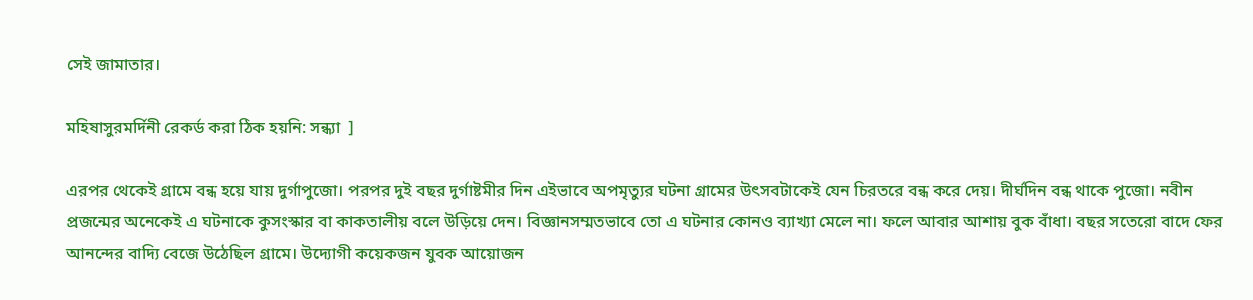সেই জামাতার।

মহিষাসুরমর্দিনী রেকর্ড করা ঠিক হয়নি: সন্ধ্যা  ]

এরপর থেকেই গ্রামে বন্ধ হয়ে যায় দুর্গাপুজো। পরপর দুই বছর দুর্গাষ্টমীর দিন এইভাবে অপমৃত্যুর ঘটনা গ্রামের উৎসবটাকেই যেন চিরতরে বন্ধ করে দেয়। দীর্ঘদিন বন্ধ থাকে পুজো। নবীন প্রজন্মের অনেকেই এ ঘটনাকে কুসংস্কার বা কাকতালীয় বলে উড়িয়ে দেন। বিজ্ঞানসম্মতভাবে তো এ ঘটনার কোনও ব্যাখ্যা মেলে না। ফলে আবার আশায় বুক বাঁধা। বছর সতেরো বাদে ফের আনন্দের বাদ্যি বেজে উঠেছিল গ্রামে। উদ্যোগী কয়েকজন যুবক আয়োজন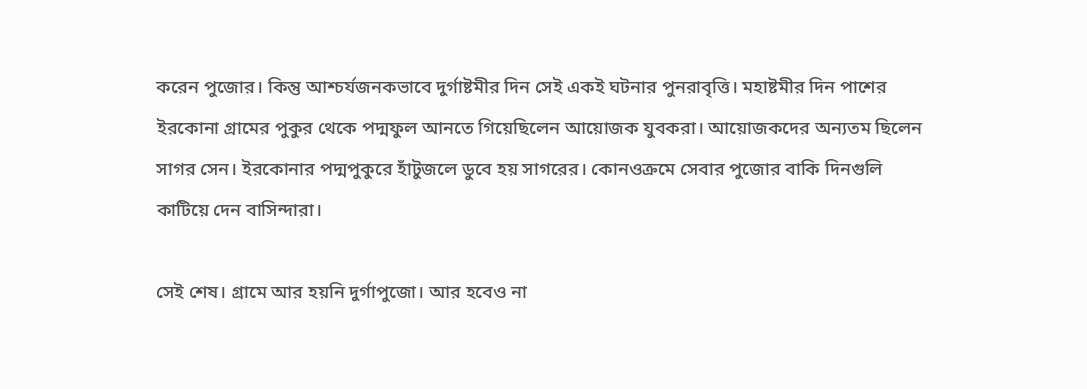করেন পুজোর। কিন্তু আশ্চর্যজনকভাবে দুর্গাষ্টমীর দিন সেই একই ঘটনার পুনরাবৃত্তি। মহাষ্টমীর দিন পাশের ইরকোনা গ্রামের পুকুর থেকে পদ্মফুল আনতে গিয়েছিলেন আয়োজক যুবকরা। আয়োজকদের অন্যতম ছিলেন সাগর সেন। ইরকোনার পদ্মপুকুরে হাঁটুজলে ডুবে হয় সাগরের। কোনওক্রমে সেবার পুজোর বাকি দিনগুলি কাটিয়ে দেন বাসিন্দারা।

সেই শেষ। গ্রামে আর হয়নি দুর্গাপুজো। আর হবেও না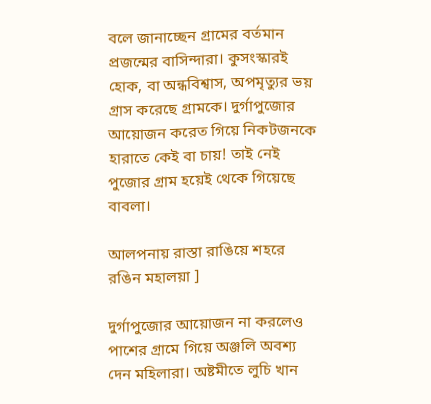বলে জানাচ্ছেন গ্রামের বর্তমান প্রজন্মের বাসিন্দারা। কুসংস্কারই হোক, বা অন্ধবিশ্বাস, অপমৃত্যুর ভয় গ্রাস করেছে গ্রামকে। দুর্গাপুজোর আয়োজন করেত গিয়ে নিকটজনকে হারাতে কেই বা চায়! তাই নেই পুজোর গ্রাম হয়েই থেকে গিয়েছে বাবলা।

আলপনায় রাস্তা রাঙিয়ে শহরে রঙিন মহালয়া ]

দুর্গাপুজোর আয়োজন না করলেও পাশের গ্রামে গিয়ে অঞ্জলি অবশ্য দেন মহিলারা। অষ্টমীতে লুচি খান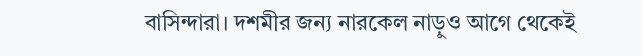বাসিন্দারা। দশমীর জন্য নারকেল নাড়ুও আগে থেকেই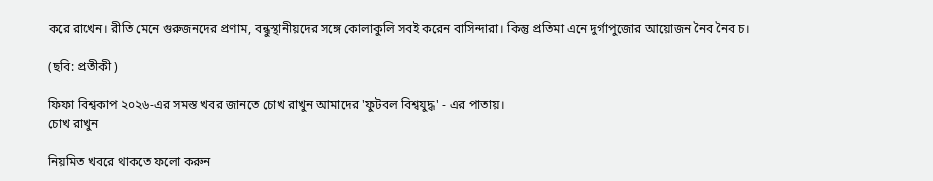করে রাখেন। রীতি মেনে গুরুজনদের প্রণাম, বন্ধুস্থানীয়দের সঙ্গে কোলাকুলি সবই করেন বাসিন্দারা। কিন্তু প্রতিমা এনে দুর্গাপুজোর আয়োজন নৈব নৈব চ।

(ছবি: প্রতীকী )

ফিফা বিশ্বকাপ ২০২৬-এর সমস্ত খবর জানতে চোখ রাখুন আমাদের 'ফুটবল বিশ্বযুদ্ধ' - এর পাতায়।
চোখ রাখুন

নিয়মিত খবরে থাকতে ফলো করুন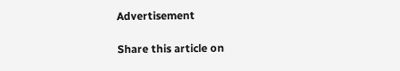Advertisement

Share this article on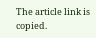The article link is copied.